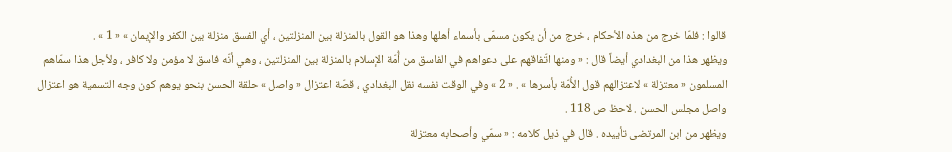قالوا : فلمّا خرج من هذه الأحكام ، خرج من أن يكون مسمّى بأسماء أهلها وهذا هو القول بالمنزلة بين المنزلتين ، أي الفسق منزلة بين الكفر والإيمان » « 1 » .
ويظهر هذا من البغدادي أيضاً قال : « ومنها اتّفاقهم على دعواهم في الفاسق من أُمّة الإسلام بالمنزلة بين المنزلتين ، وهي أنّه فاسق لا مؤمن ولا كافر ، ولأجل هذا سمّاهم المسلمون « معتزلة » لاعتزالهم قول الأُمّة بأسرها » . « 2 » وفي الوقت نفسه نقل البغدادي ، قصّة اعتزال « واصل » حلقة الحسن بنحو يوهم كون وجه التسمية هو اعتزال واصل مجلس الحسن . لاحظ ص 118 .
ويظهر من ابن المرتضى تأييده . قال في ذيل كلامه : « سمّي وأصحابه معتزلة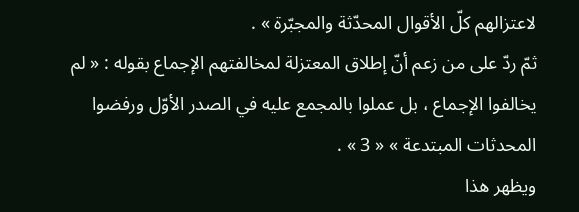لاعتزالهم كلّ الأقوال المحدّثة والمجبّرة » .
ثمّ ردّ على من زعم أنّ إطلاق المعتزلة لمخالفتهم الإجماع بقوله : « لم يخالفوا الإجماع ، بل عملوا بالمجمع عليه في الصدر الأوّل ورفضوا المحدثات المبتدعة » « 3 » .
ويظهر هذا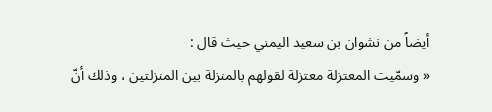أيضاً من نشوان بن سعيد اليمني حيث قال :
« وسمّيت المعتزلة معتزلة لقولهم بالمنزلة بين المنزلتين ، وذلك أنّ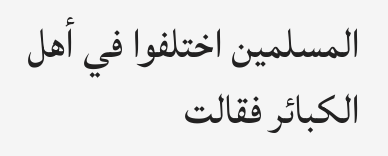المسلمين اختلفوا في أهل الكبائر فقالت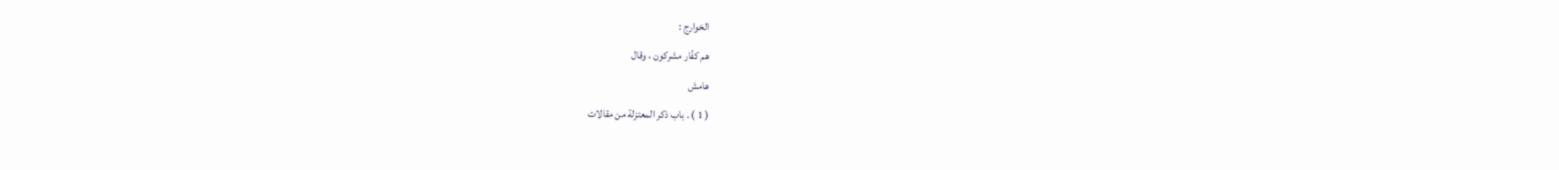الخوارج :
هم كفّار مشركون ، وقال
هامش
( 1 ) . باب ذكر المعتزلة من مقالات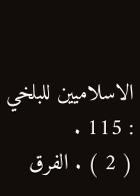الاسلاميين للبلخي : 115 .
( 2 ) . الفرق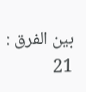بين الفرق : 21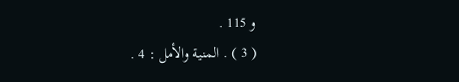و 115 .
( 3 ) . المنية والأمل : 4 .